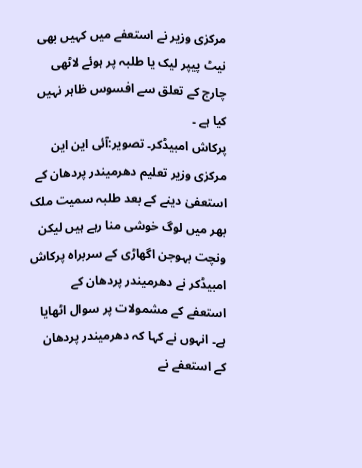مرکزی وزیر نے استعفے میں کہیں بھی نیٹ پیپر لیک یا طلبہ پر ہوئے لاٹھی چارج کے تعلق سے افسوس ظاہر نہیں کیا ہے ۔
پرکاش امبیڈکر۔ تصویر:آئی این این
مرکزی وزیر تعلیم دھرمیندر پردھان کے استعفیٰ دینے کے بعد طلبہ سمیت ملک بھر میں لوگ خوشی منا رہے ہیں لیکن ونچت بہوجن اگھاڑی کے سربراہ پرکاش امبیڈکر نے دھرمیندر پردھان کے استعفے کے مشمولات پر سوال اٹھایا ہے۔ انہوں نے کہا کہ دھرمیندر پردھان کے استعفے نے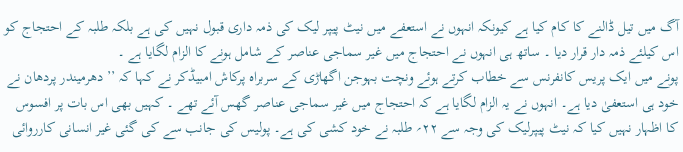آگ میں تیل ڈالنے کا کام کیا ہے کیونکہ انہوں نے استعفے میں نیٹ پیپر لیک کی ذمہ داری قبول نہیں کی ہے بلکہ طلبہ کے احتجاج کو اس کیلئے ذمہ دار قرار دیا ۔ ساتھ ہی انہوں نے احتجاج میں غیر سماجی عناصر کے شامل ہونے کا الزام لگایا ہے ۔
پونے میں ایک پریس کانفرنس سے خطاب کرتے ہوئے ونچت بہوجن اگھاڑی کے سربراہ پرکاش امبیڈکر نے کہا کہ ’’ دھرمیندر پردھان نے خود ہی استعفیٰ دیا ہے۔ انہوں نے یہ الزام لگایا ہے کہ احتجاج میں غیر سماجی عناصر گھس آئے تھے ۔ کہیں بھی اس بات پر افسوس کا اظہار نہیں کیا کہ نیٹ پیپرلیک کی وجہ سے ۲۲؍ طلبہ نے خود کشی کی ہے۔ پولیس کی جانب سے کی گئی غیر انسانی کارروائی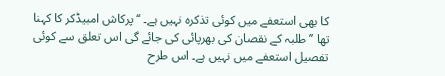کا بھی استعفے میں کوئی تذکرہ نہیں ہے۔ ‘‘ پرکاش امبیڈکر کا کہنا تھا ’’طلبہ کے نقصان کی بھرپائی کی جائے گی اس تعلق سے کوئی تفصیل استعفے میں نہیں ہے۔ اس طرح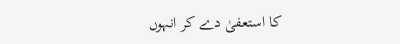کا استعفیٰ دے کر انہوں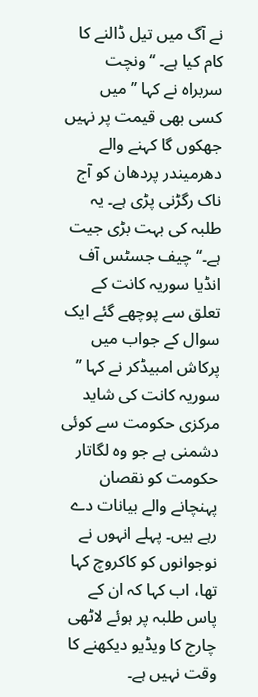نے آگ میں تیل ڈالنے کا کام کیا ہے۔ ‘‘ ونچت سربراہ نے کہا ’’ میں کسی بھی قیمت پر نہیں جھکوں گا کہنے والے دھرمیندر پردھان کو آج ناک رگڑنی پڑی ہے۔ یہ طلبہ کی بہت بڑی جیت ہے۔‘‘ چیف جسٹس آف انڈیا سوریہ کانت کے تعلق سے پوچھے گئے ایک سوال کے جواب میں پرکاش امبیڈکر نے کہا ’’ سوریہ کانت کی شاید مرکزی حکومت سے کوئی دشمنی ہے جو وہ لگاتار حکومت کو نقصان پہنچانے والے بیانات دے رہے ہیں۔ پہلے انہوں نے نوجوانوں کو کاکروچ کہا تھا، اب کہا کہ ان کے پاس طلبہ پر ہوئے لاٹھی چارج کا ویڈیو دیکھنے کا وقت نہیں ہے۔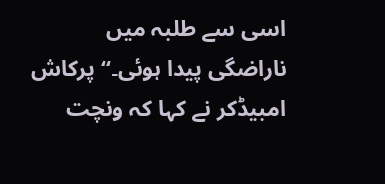اسی سے طلبہ میں ناراضگی پیدا ہوئی۔‘‘ پرکاش امبیڈکر نے کہا کہ ونچت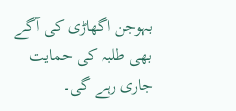بہوجن اگھاڑی کی آگے بھی طلبہ کی حمایت جاری رہے گی۔